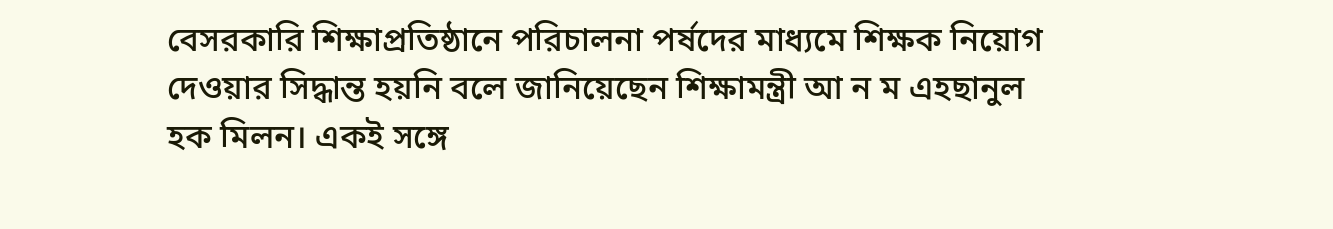বেসরকারি শিক্ষাপ্রতিষ্ঠানে পরিচালনা পর্ষদের মাধ্যমে শিক্ষক নিয়োগ দেওয়ার সিদ্ধান্ত হয়নি বলে জানিয়েছেন শিক্ষামন্ত্রী আ ন ম এহছানুল হক মিলন। একই সঙ্গে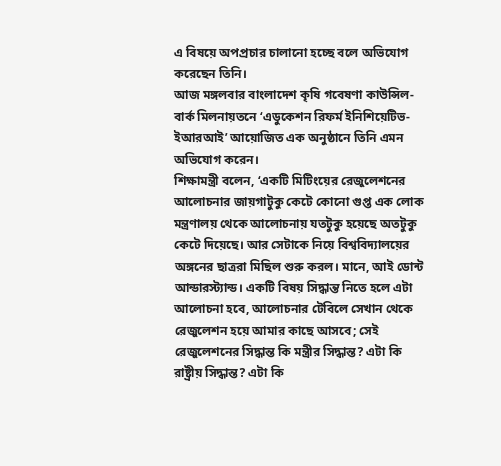এ বিষয়ে অপপ্রচার চালানো হচ্ছে বলে অভিযোগ করেছেন তিনি।
আজ মঙ্গলবার বাংলাদেশ কৃষি গবেষণা কাউন্সিল-বার্ক মিলনায়তনে ‘এডুকেশন রিফর্ম ইনিশিয়েটিভ-ইআরআই’ আয়োজিত এক অনুষ্ঠানে তিনি এমন অভিযোগ করেন।
শিক্ষামন্ত্রী বলেন, ‘একটি মিটিংয়ের রেজুলেশনের আলোচনার জায়গাটুকু কেটে কোনো গুপ্ত এক লোক মন্ত্রণালয় থেকে আলোচনায় যতটুকু হয়েছে অতটুকু কেটে দিয়েছে। আর সেটাকে নিয়ে বিশ্ববিদ্যালয়ের অঙ্গনের ছাত্ররা মিছিল শুরু করল। মানে, আই ডোন্ট আন্ডারস্ট্যান্ড। একটি বিষয় সিদ্ধান্ত নিতে হলে এটা আলোচনা হবে, আলোচনার টেবিলে সেখান থেকে রেজুলেশন হয়ে আমার কাছে আসবে; সেই রেজুলেশনের সিদ্ধান্ত কি মন্ত্রীর সিদ্ধান্ত? এটা কি রাষ্ট্রীয় সিদ্ধান্ত? এটা কি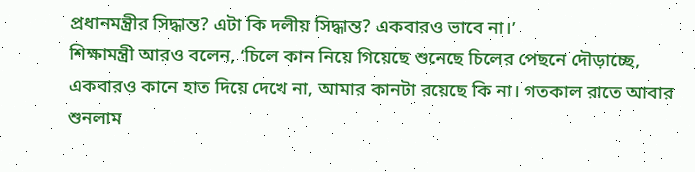প্রধানমন্ত্রীর সিদ্ধান্ত? এটা কি দলীয় সিদ্ধান্ত? একবারও ভাবে না।’
শিক্ষামন্ত্রী আরও বলেন, ‘চিলে কান নিয়ে গিয়েছে শুনেছে চিলের পেছনে দৌড়াচ্ছে, একবারও কানে হাত দিয়ে দেখে না, আমার কানটা রয়েছে কি না। গতকাল রাতে আবার শুনলাম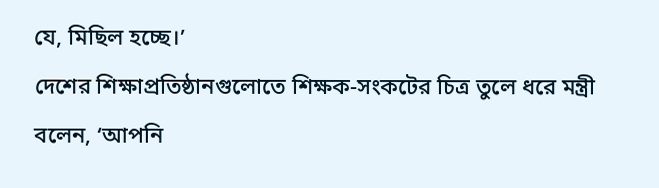যে, মিছিল হচ্ছে।’
দেশের শিক্ষাপ্রতিষ্ঠানগুলোতে শিক্ষক-সংকটের চিত্র তুলে ধরে মন্ত্রী বলেন, ‘আপনি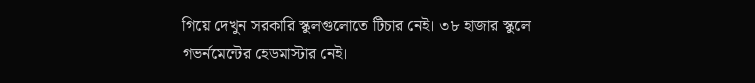গিয়ে দেখুন সরকারি স্কুলগুলোতে টিচার নেই। ৩৮ হাজার স্কুলে গভর্নমেন্টের হেডমাস্টার নেই।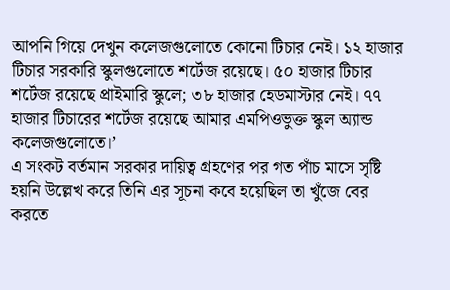আপনি গিয়ে দেখুন কলেজগুলোতে কোনো টিচার নেই। ১২ হাজার টিচার সরকারি স্কুলগুলোতে শর্টেজ রয়েছে। ৫০ হাজার টিচার শর্টেজ রয়েছে প্রাইমারি স্কুলে; ৩৮ হাজার হেডমাস্টার নেই। ৭৭ হাজার টিচারের শর্টেজ রয়েছে আমার এমপিওভুক্ত স্কুল অ্যান্ড কলেজগুলোতে।’
এ সংকট বর্তমান সরকার দায়িত্ব গ্রহণের পর গত পাঁচ মাসে সৃষ্টি হয়নি উল্লেখ করে তিনি এর সূচনা কবে হয়েছিল তা খুঁজে বের করতে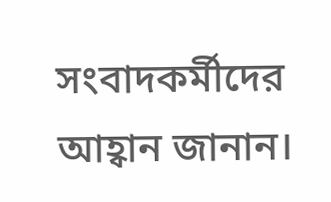সংবাদকর্মীদের আহ্বান জানান।